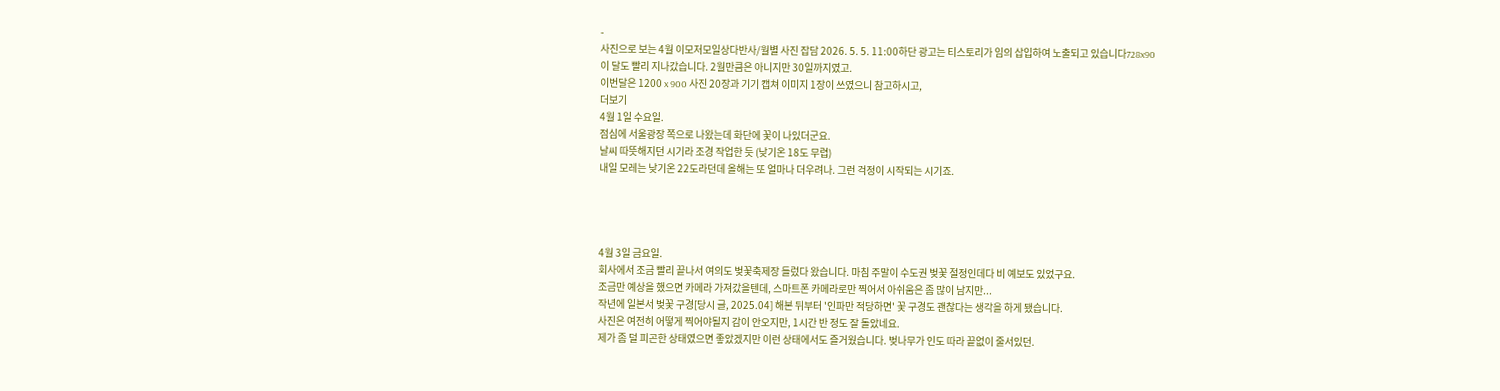-
사진으로 보는 4월 이모저모일상다반사/월별 사진 잡담 2026. 5. 5. 11:00하단 광고는 티스토리가 임의 삽입하여 노출되고 있습니다728x90
이 달도 빨리 지나갔습니다. 2월만큼은 아니지만 30일까지였고.
이번달은 1200 x 900 사진 20장과 기기 캡쳐 이미지 1장이 쓰였으니 참고하시고,
더보기
4월 1일 수요일.
점심에 서울광장 쪽으로 나왔는데 화단에 꽃이 나있더군요.
날씨 따뜻해지던 시기라 조경 작업한 듯 (낮기온 18도 무렵)
내일 모레는 낮기온 22도라던데 올해는 또 얼마나 더우려나. 그런 걱정이 시작되는 시기죠.




4월 3일 금요일.
회사에서 조금 빨리 끝나서 여의도 벚꽃축제장 들렀다 왔습니다. 마침 주말이 수도권 벚꽃 절정인데다 비 예보도 있었구요.
조금만 예상을 했으면 카메라 가져갔을텐데, 스마트폰 카메라로만 찍어서 아쉬움은 좀 많이 남지만...
작년에 일본서 벚꽃 구경[당시 글, 2025.04] 해본 뒤부터 '인파만 적당하면' 꽃 구경도 괜찮다는 생각을 하게 됐습니다.
사진은 여전히 어떻게 찍어야될지 감이 안오지만, 1시간 반 정도 잘 돌았네요.
제가 좀 덜 피곤한 상태였으면 좋았겠지만 이런 상태에서도 즐거웠습니다. 벚나무가 인도 따라 끝없이 줄서있던.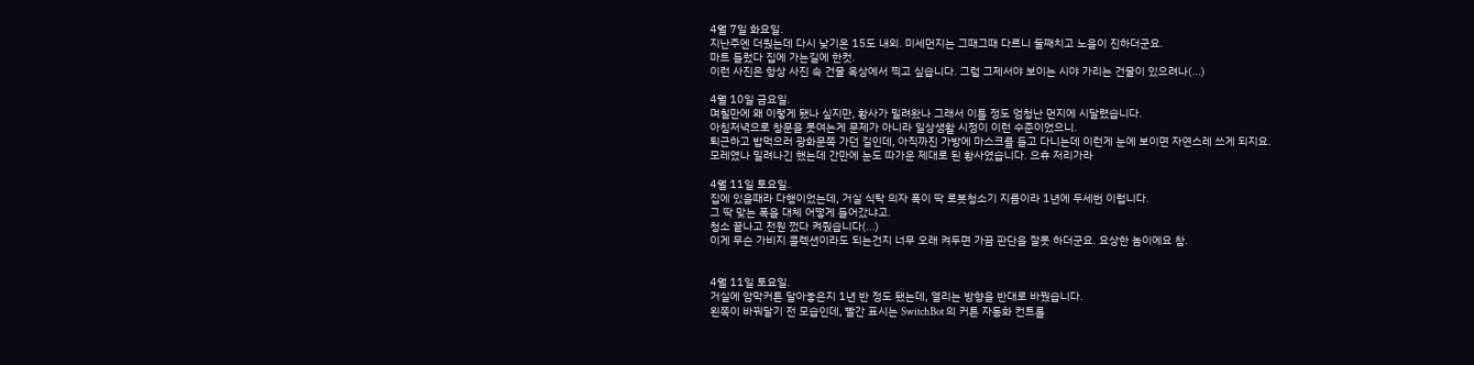4월 7일 화요일.
지난주엔 더웠는데 다시 낮기온 15도 내외. 미세먼지는 그때그때 다르니 둘째치고 노을이 진하더군요.
마트 들렀다 집에 가는길에 한컷.
이런 사진은 항상 사진 속 건물 옥상에서 찍고 싶습니다. 그럼 그제서야 보이는 시야 가리는 건물이 있으려나(...)

4월 10일 금요일.
며칠만에 왜 이렇게 됐나 싶지만, 황사가 밀려왔나 그래서 이틀 정도 엄청난 먼지에 시달렸습니다.
아침저녁으로 창문을 못여는게 문제가 아니라 일상생활 시정이 이런 수준이었으니.
퇴근하고 밥먹으러 광화문쪽 가던 길인데, 아직까진 가방에 마스크를 들고 다니는데 이런게 눈에 보이면 자연스레 쓰게 되지요.
모레였나 밀려나긴 했는데 간만에 눈도 따가운 제대로 된 황사였습니다. 으휴 저리가라

4월 11일 토요일.
집에 있을때라 다행이었는데, 거실 식탁 의자 폭이 딱 로봇청소기 지름이라 1년에 두세번 이럽니다.
그 딱 맞는 폭을 대체 어떻게 들어갔냐고.
청소 끝나고 전원 껐다 켜줬습니다(...)
이게 무슨 가비지 콜렉션이라도 되는건지 너무 오래 켜두면 가끔 판단을 잘못 하더군요. 요상한 놈이에요 참.


4월 11일 토요일.
거실에 암막커튼 달아놓은지 1년 반 정도 됐는데, 열리는 방향을 반대로 바꿨습니다.
왼쪽이 바꿔달기 전 모습인데, 빨간 표시는 SwitchBot 의 커튼 자동화 컨트롤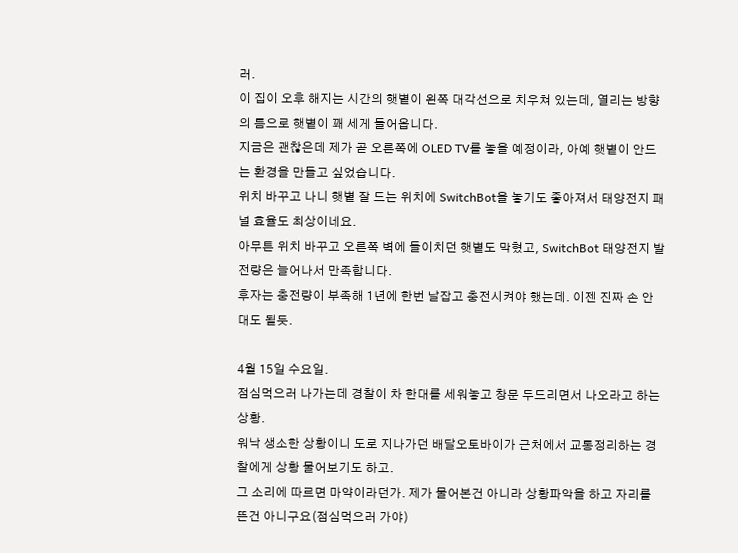러.
이 집이 오후 해지는 시간의 햇볕이 왼쪽 대각선으로 치우쳐 있는데, 열리는 방향의 틈으로 햇볕이 꽤 세게 들어옵니다.
지금은 괜찮은데 제가 곧 오른쪽에 OLED TV를 놓을 예정이라, 아예 햇볕이 안드는 환경을 만들고 싶었습니다.
위치 바꾸고 나니 햇볕 잘 드는 위치에 SwitchBot을 놓기도 좋아져서 태양전지 패널 효율도 최상이네요.
아무튼 위치 바꾸고 오른쪽 벽에 들이치던 햇볕도 막혔고, SwitchBot 태양전지 발전량은 늘어나서 만족합니다.
후자는 충전량이 부족해 1년에 한번 날잡고 충전시켜야 했는데. 이젠 진짜 손 안대도 될듯.

4월 15일 수요일.
점심먹으러 나가는데 경찰이 차 한대를 세워놓고 창문 두드리면서 나오라고 하는 상황.
워낙 생소한 상황이니 도로 지나가던 배달오토바이가 근처에서 교통정리하는 경찰에게 상황 물어보기도 하고.
그 소리에 따르면 마약이라던가. 제가 물어본건 아니라 상황파악을 하고 자리를 뜬건 아니구요(점심먹으러 가야)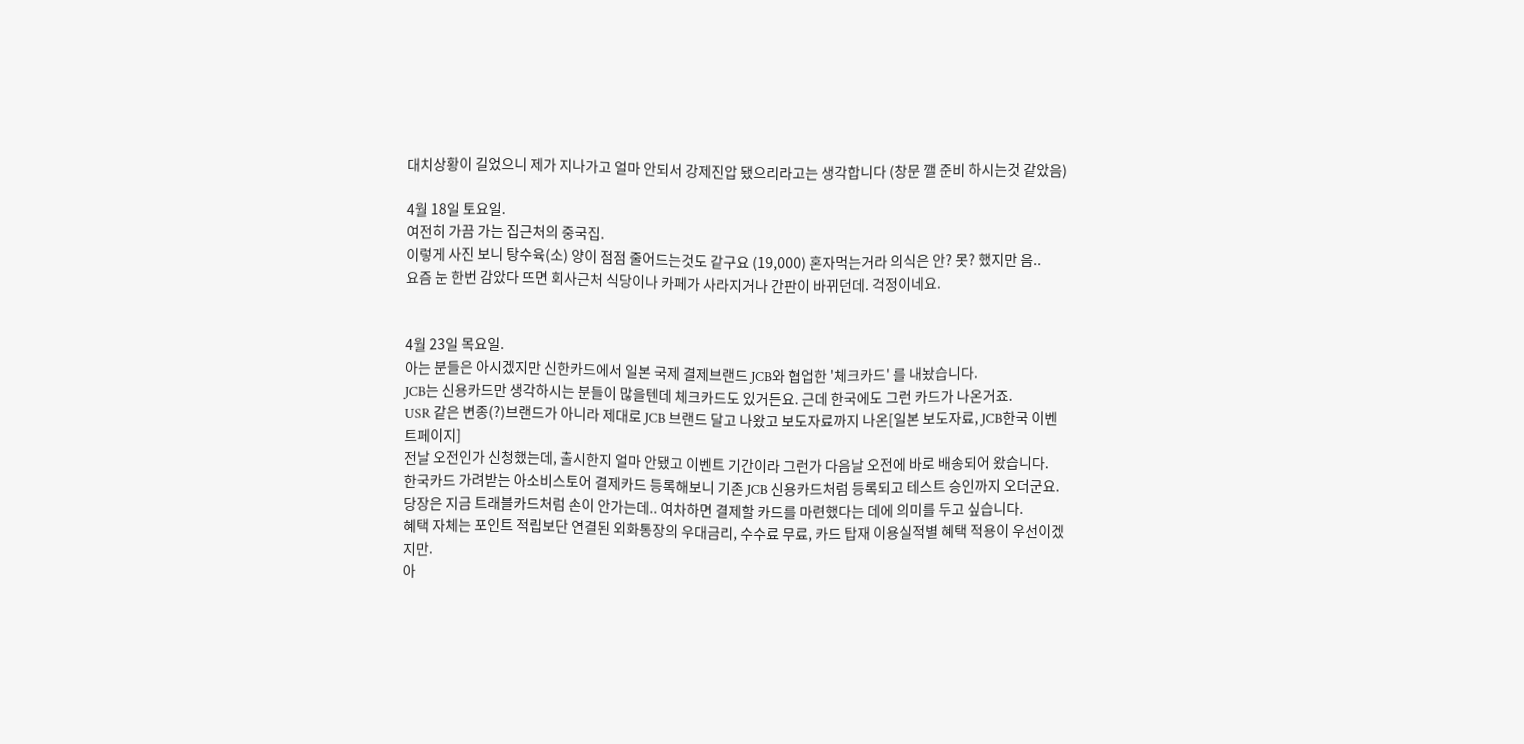대치상황이 길었으니 제가 지나가고 얼마 안되서 강제진압 됐으리라고는 생각합니다 (창문 깰 준비 하시는것 같았음)

4월 18일 토요일.
여전히 가끔 가는 집근처의 중국집.
이렇게 사진 보니 탕수육(소) 양이 점점 줄어드는것도 같구요 (19,000) 혼자먹는거라 의식은 안? 못? 했지만 음..
요즘 눈 한번 감았다 뜨면 회사근처 식당이나 카페가 사라지거나 간판이 바뀌던데. 걱정이네요.


4월 23일 목요일.
아는 분들은 아시겠지만 신한카드에서 일본 국제 결제브랜드 JCB와 협업한 '체크카드' 를 내놨습니다.
JCB는 신용카드만 생각하시는 분들이 많을텐데 체크카드도 있거든요. 근데 한국에도 그런 카드가 나온거죠.
USR 같은 변종(?)브랜드가 아니라 제대로 JCB 브랜드 달고 나왔고 보도자료까지 나온[일본 보도자료, JCB한국 이벤트페이지]
전날 오전인가 신청했는데, 출시한지 얼마 안됐고 이벤트 기간이라 그런가 다음날 오전에 바로 배송되어 왔습니다.
한국카드 가려받는 아소비스토어 결제카드 등록해보니 기존 JCB 신용카드처럼 등록되고 테스트 승인까지 오더군요.
당장은 지금 트래블카드처럼 손이 안가는데.. 여차하면 결제할 카드를 마련했다는 데에 의미를 두고 싶습니다.
혜택 자체는 포인트 적립보단 연결된 외화통장의 우대금리, 수수료 무료, 카드 탑재 이용실적별 혜택 적용이 우선이겠지만.
아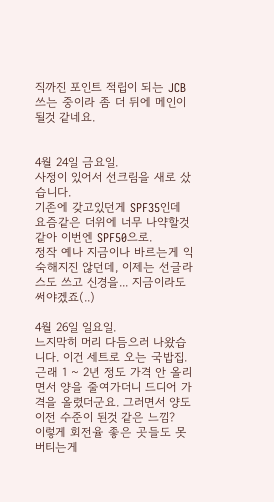직까진 포인트 적립이 되는 JCB 쓰는 중이라 좀 더 뒤에 메인이 될것 같네요.


4월 24일 금요일.
사정이 있어서 선크림을 새로 샀습니다.
기존에 갖고있던게 SPF35인데 요즘같은 더위에 너무 나약할것 같아 이번엔 SPF50으로.
정작 예나 지금이나 바르는게 익숙해지진 않던데, 이제는 선글라스도 쓰고 신경을... 지금이라도 써야겠죠(..)

4월 26일 일요일.
느지막히 머리 다듬으러 나왔습니다. 이건 세트로 오는 국밥집.
근래 1 ~ 2년 정도 가격 안 올리면서 양을 줄여가더니 드디어 가격을 올렸더군요. 그러면서 양도 이전 수준이 된것 같은 느낌?
이렇게 회전율 좋은 곳들도 못버티는게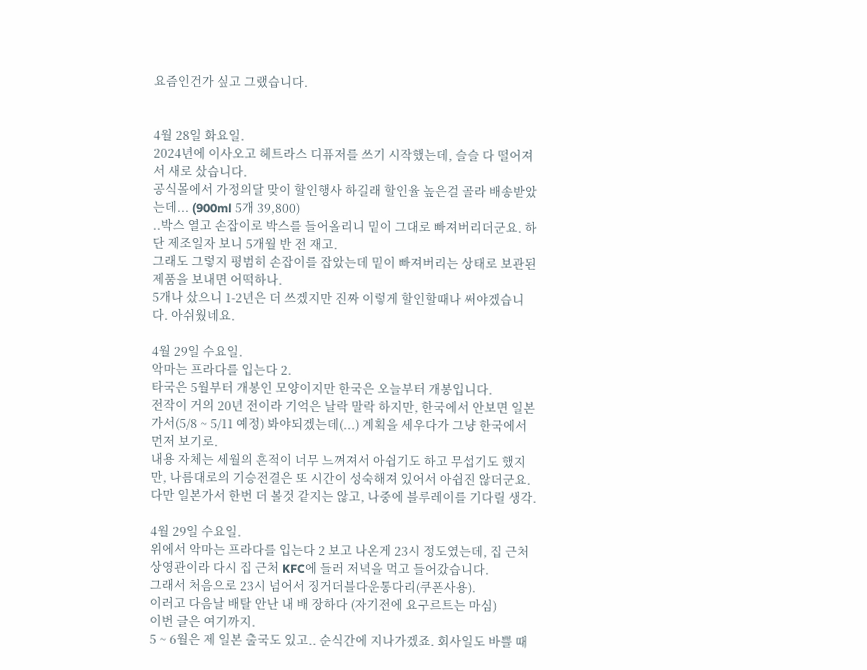요즘인건가 싶고 그랬습니다.


4월 28일 화요일.
2024년에 이사오고 헤트라스 디퓨저를 쓰기 시작했는데, 슬슬 다 떨어져서 새로 샀습니다.
공식몰에서 가정의달 맞이 할인행사 하길래 할인율 높은걸 골라 배송받았는데... (900ml 5개 39,800)
..박스 열고 손잡이로 박스를 들어올리니 밑이 그대로 빠져버리더군요. 하단 제조일자 보니 5개월 반 전 재고.
그래도 그렇지 평범히 손잡이를 잡았는데 밑이 빠져버리는 상태로 보관된 제품을 보내면 어떡하나.
5개나 샀으니 1-2년은 더 쓰겠지만 진짜 이렇게 할인할때나 써야겠습니다. 아쉬웠네요.

4월 29일 수요일.
악마는 프라다를 입는다 2.
타국은 5월부터 개봉인 모양이지만 한국은 오늘부터 개봉입니다.
전작이 거의 20년 전이라 기억은 날락 말락 하지만, 한국에서 안보면 일본가서(5/8 ~ 5/11 예정) 봐야되겠는데(...) 계획을 세우다가 그냥 한국에서 먼저 보기로.
내용 자체는 세월의 흔적이 너무 느껴져서 아쉽기도 하고 무섭기도 했지만, 나름대로의 기승전결은 또 시간이 성숙해져 있어서 아쉽진 않더군요.
다만 일본가서 한번 더 볼것 같지는 않고, 나중에 블루레이를 기다릴 생각.

4월 29일 수요일.
위에서 악마는 프라다를 입는다 2 보고 나온게 23시 정도였는데, 집 근처 상영관이라 다시 집 근처 KFC에 들러 저녁을 먹고 들어갔습니다.
그래서 처음으로 23시 넘어서 징거더블다운통다리(쿠폰사용).
이러고 다음날 배탈 안난 내 배 장하다 (자기전에 요구르트는 마심)
이번 글은 여기까지.
5 ~ 6월은 제 일본 출국도 있고.. 순식간에 지나가겠죠. 회사일도 바쁠 때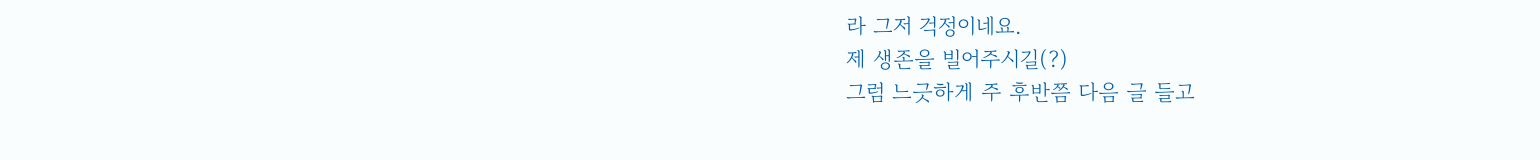라 그저 걱정이네요.
제 생존을 빌어주시길(?)
그럼 느긋하게 주 후반쯤 다음 글 들고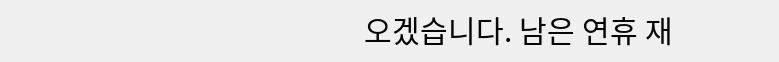오겠습니다. 남은 연휴 재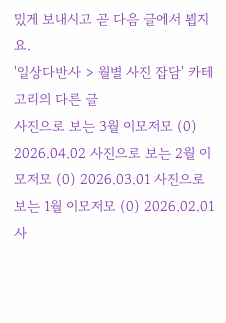밌게 보내시고 곧 다음 글에서 뵙지요.
'일상다반사 > 월별 사진 잡담' 카테고리의 다른 글
사진으로 보는 3월 이모저모 (0) 2026.04.02 사진으로 보는 2월 이모저모 (0) 2026.03.01 사진으로 보는 1월 이모저모 (0) 2026.02.01 사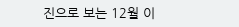진으로 보는 12월 이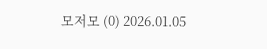모저모 (0) 2026.01.05